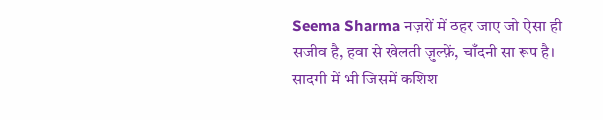Seema Sharma नज़रों में ठहर जाए जो ऐसा ही सजीव है, हवा से खेलती ज़ुल्फ़ें, चाँदनी सा रूप है। सादगी में भी जिसमें कशिश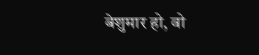बेशुमार हो, वो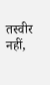तस्वीर नहीं,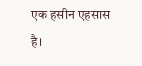एक हसीन एहसास है।